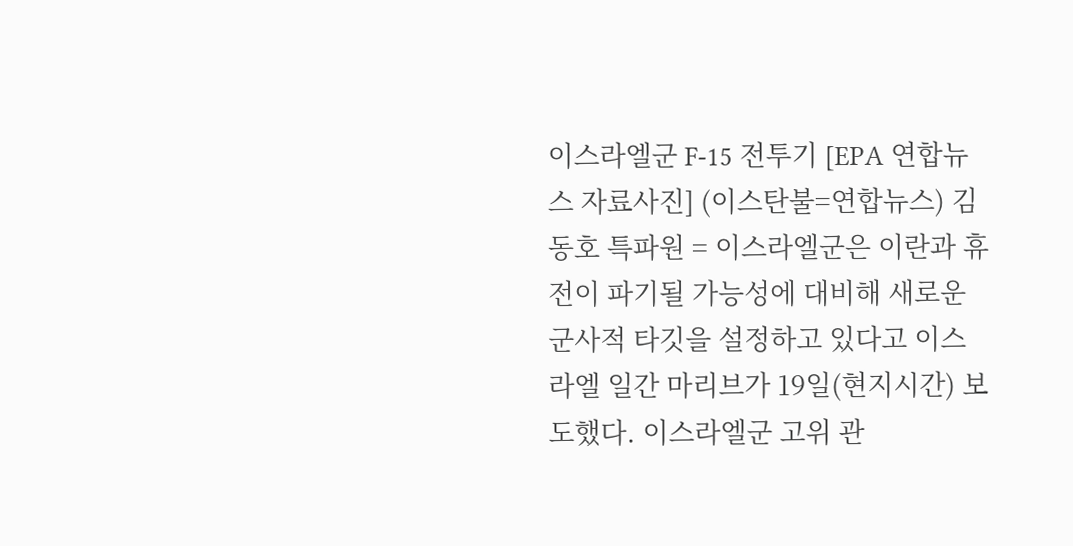이스라엘군 F-15 전투기 [EPA 연합뉴스 자료사진] (이스탄불=연합뉴스) 김동호 특파원 = 이스라엘군은 이란과 휴전이 파기될 가능성에 대비해 새로운 군사적 타깃을 설정하고 있다고 이스라엘 일간 마리브가 19일(현지시간) 보도했다. 이스라엘군 고위 관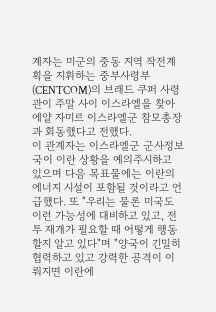계자는 미군의 중동 지역 작전계획을 지휘하는 중부사령부(CENTCOM)의 브래드 쿠퍼 사령관이 주말 사이 이스라엘을 찾아 에얄 자미르 이스라엘군 참모총장과 회동했다고 전했다.
이 관계자는 이스라엘군 군사정보국이 이란 상황을 예의주시하고 있으며 다음 목표물에는 이란의 에너지 시설이 포함될 것이라고 언급했다. 또 "우리는 물론 미국도 이런 가능성에 대비하고 있고, 전투 재개가 필요할 때 어떻게 행동할지 알고 있다"며 "양국이 긴밀히 협력하고 있고 강력한 공격이 이뤄지면 이란에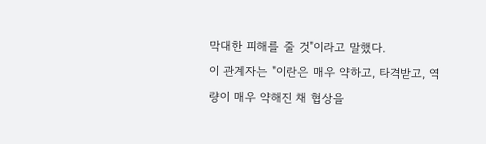막대한 피해를 줄 것"이라고 말했다.
이 관계자는 "이란은 매우 약하고, 타격받고, 역량이 매우 약해진 채 협상을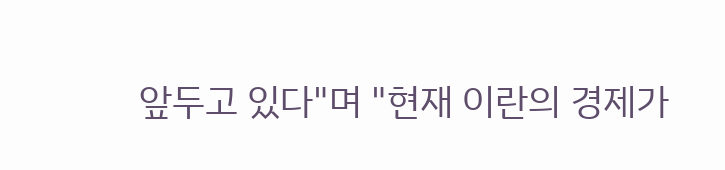앞두고 있다"며 "현재 이란의 경제가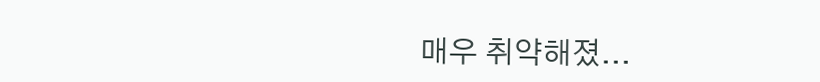매우 취약해졌...